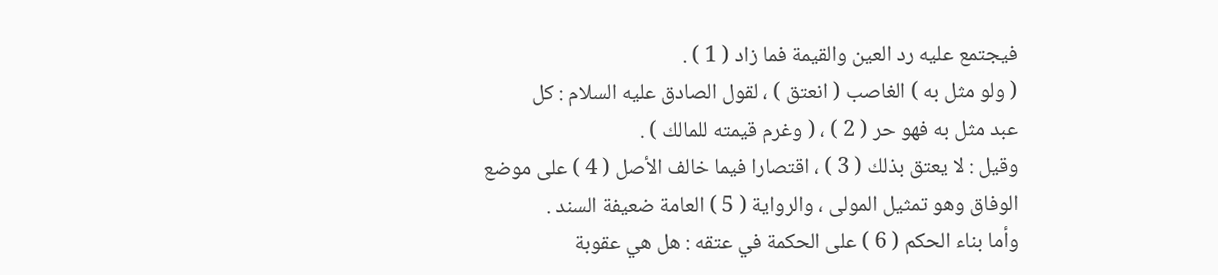فيجتمع عليه رد العين والقيمة فما زاد ( 1 ) .
( ولو مثل به ) الغاصب ( انعتق ) ، لقول الصادق عليه السلام : كل
عبد مثل به فهو حر ( 2 ) ، ( وغرم قيمته للمالك ) .
وقيل : لا يعتق بذلك ( 3 ) ، اقتصارا فيما خالف الأصل ( 4 ) على موضع
الوفاق وهو تمثيل المولى ، والرواية ( 5 ) العامة ضعيفة السند .
وأما بناء الحكم ( 6 ) على الحكمة في عتقه : هل هي عقوبة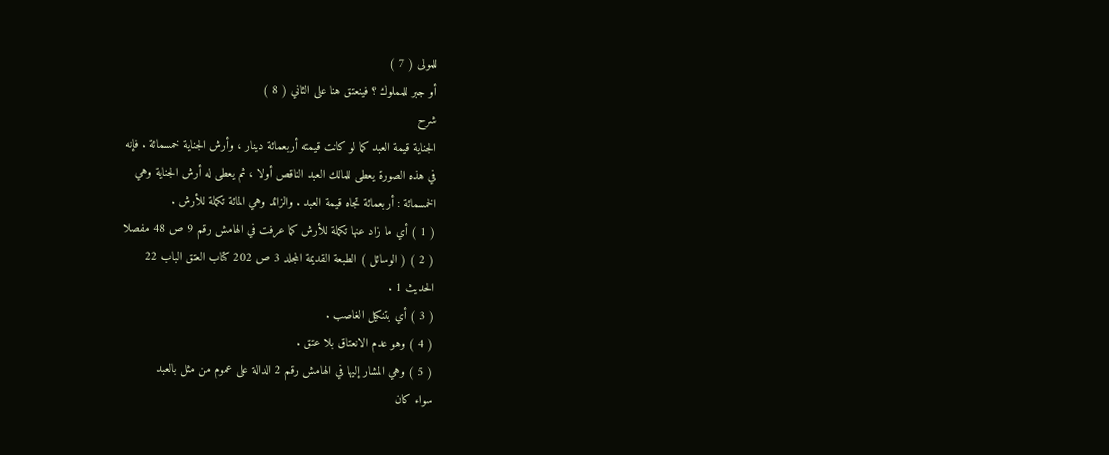للمولى ( 7 )
أو جبر للمملوك ؟ فينعتق هنا على الثاني ( 8 )
شرح
الجناية قيمة العبد كما لو كانت قيمته أربعمائة دينار ، وأرش الجناية خمسمائة . فإنه
في هذه الصورة يعطى للمالك العبد الناقص أولا ، ثم يعطى له أرش الجناية وهي
الخمسمائة : أربعمائة تجاه قيمة العبد . والزائد وهي المائة تكملة للأرش .
( 1 ) أي ما زاد عنها تكملة للأرش كما عرفت في الهامش رقم 9 ص 48 مفصلا
( 2 ) ( الوسائل ) الطبعة القديمة المجلد 3 ص 202 كتاب العتق الباب 22
الحديث 1 .
( 3 ) أي بتنكيل الغاصب .
( 4 ) وهو عدم الانعتاق بلا عتق .
( 5 ) وهي المشار إليها في الهامش رقم 2 الدالة على عموم من مثل بالعبد
سواء كان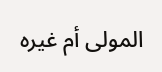المولى أم غيره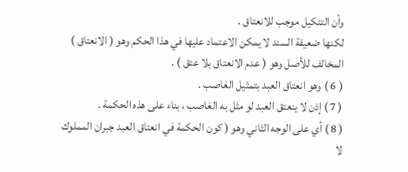وأن التنكيل موجب للانعتاق .
لكنها ضعيفة السند لا يمكن الاعتماد عليها في هذا الحكم وهو ( الانعتاق )
المخالف للأصل وهو ( عدم الانعتاق بلا عتق ) .
( 6 ) وهو انعتاق العبد بتمثيل الغاصب .
( 7 ) إذن لا ينعتق العبد لو مثل به الغاصب ، بناء على هذه الحكمة .
( 8 ) أي على الوجه الثاني وهو ( كون الحكمة في انعتاق العبد جبران المملوك
لا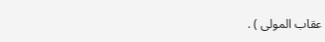عقاب المولى ) .